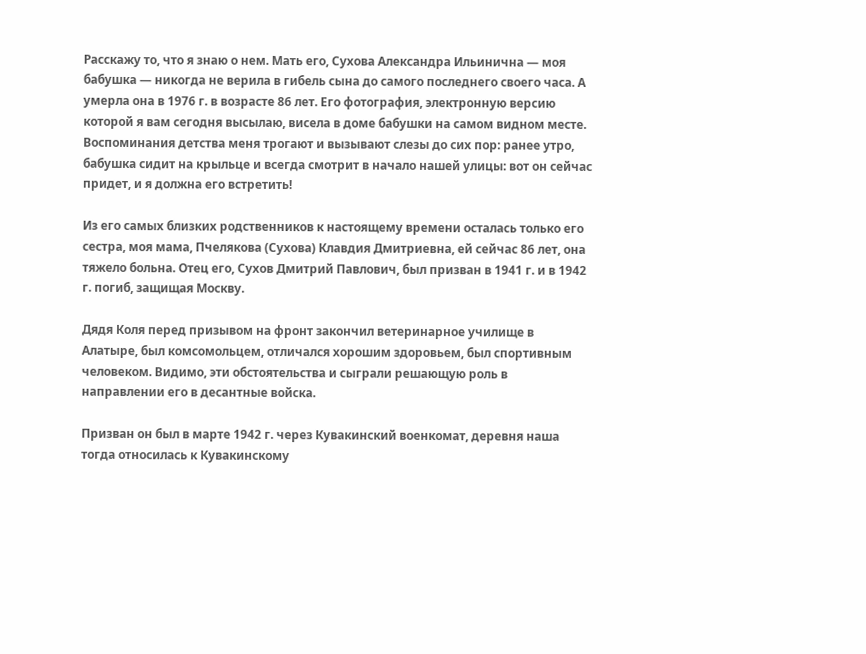Расскажу то, что я знаю о нем. Мать его, Сухова Александра Ильинична — моя бабушка — никогда не верила в гибель сына до самого последнего своего часа. А умерла она в 1976 г. в возрасте 86 лет. Его фотография, электронную версию которой я вам сегодня высылаю, висела в доме бабушки на самом видном месте. Воспоминания детства меня трогают и вызывают слезы до сих пор: ранее утро, бабушка сидит на крыльце и всегда смотрит в начало нашей улицы: вот он сейчас придет, и я должна его встретить!

Из его самых близких родственников к настоящему времени осталась только его сестра, моя мама, Пчелякова (Сухова) Клавдия Дмитриевна, ей сейчас 86 лет, она тяжело больна. Отец его, Сухов Дмитрий Павлович, был призван в 1941 г. и в 1942 г. погиб, защищая Москву.

Дядя Коля перед призывом на фронт закончил ветеринарное училище в Алатыре, был комсомольцем, отличался хорошим здоровьем, был спортивным человеком. Видимо, эти обстоятельства и сыграли решающую роль в направлении его в десантные войска.

Призван он был в марте 1942 г. через Кувакинский военкомат, деревня наша тогда относилась к Кувакинскому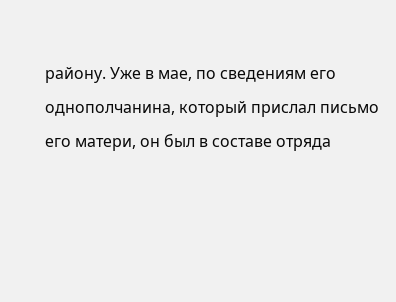району. Уже в мае, по сведениям его однополчанина, который прислал письмо его матери, он был в составе отряда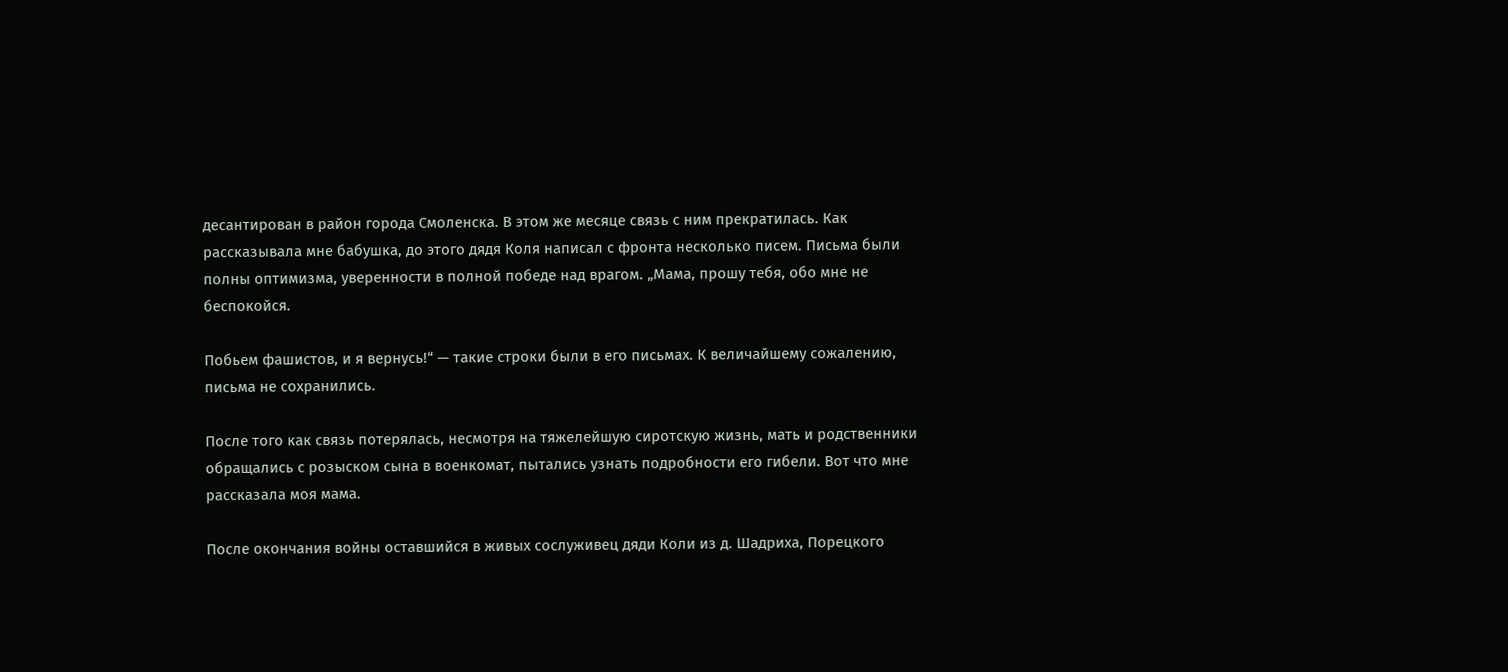десантирован в район города Смоленска. В этом же месяце связь с ним прекратилась. Как рассказывала мне бабушка, до этого дядя Коля написал с фронта несколько писем. Письма были полны оптимизма, уверенности в полной победе над врагом. „Мама, прошу тебя, обо мне не беспокойся.

Побьем фашистов, и я вернусь!“ — такие строки были в его письмах. К величайшему сожалению, письма не сохранились.

После того как связь потерялась, несмотря на тяжелейшую сиротскую жизнь, мать и родственники обращались с розыском сына в военкомат, пытались узнать подробности его гибели. Вот что мне рассказала моя мама.

После окончания войны оставшийся в живых сослуживец дяди Коли из д. Шадриха, Порецкого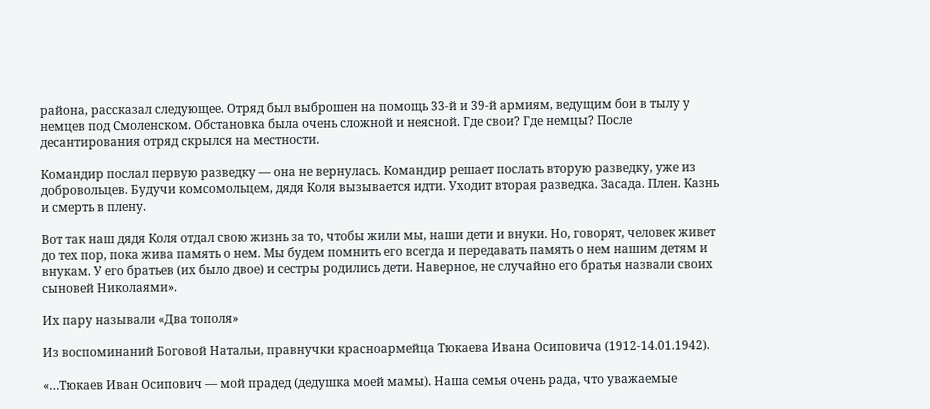района, рассказал следующее. Отряд был выброшен на помощь 33-й и 39-й армиям, ведущим бои в тылу у немцев под Смоленском. Обстановка была очень сложной и неясной. Где свои? Где немцы? После десантирования отряд скрылся на местности.

Командир послал первую разведку — она не вернулась. Командир решает послать вторую разведку, уже из добровольцев. Будучи комсомольцем, дядя Коля вызывается идти. Уходит вторая разведка. Засада. Плен. Казнь и смерть в плену.

Вот так наш дядя Коля отдал свою жизнь за то, чтобы жили мы, наши дети и внуки. Но, говорят, человек живет до тех пор, пока жива память о нем. Мы будем помнить его всегда и передавать память о нем нашим детям и внукам. У его братьев (их было двое) и сестры родились дети. Наверное, не случайно его братья назвали своих сыновей Николаями».

Их пару называли «Два тополя»

Из воспоминаний Боговой Натальи, правнучки красноармейца Тюкаева Ивана Осиповича (1912-14.01.1942).

«…Тюкаев Иван Осипович — мой прадед (дедушка моей мамы). Наша семья очень рада, что уважаемые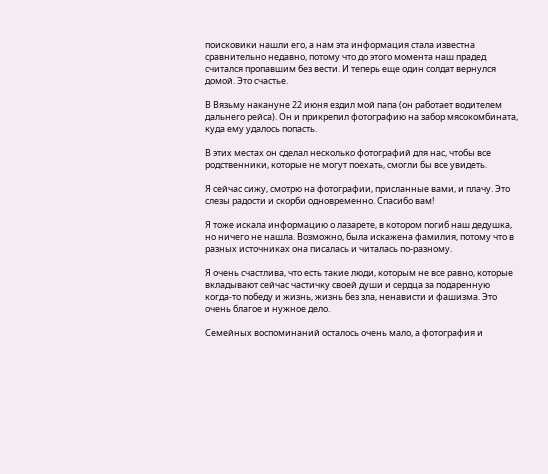поисковики нашли его, а нам эта информация стала известна сравнительно недавно, потому что до этого момента наш прадед считался пропавшим без вести. И теперь еще один солдат вернулся домой. Это счастье.

В Вязьму накануне 22 июня ездил мой папа (он работает водителем дальнего рейса). Он и прикрепил фотографию на забор мясокомбината, куда ему удалось попасть.

В этих местах он сделал несколько фотографий для нас, чтобы все родственники, которые не могут поехать, смогли бы все увидеть.

Я сейчас сижу, смотрю на фотографии, присланные вами, и плачу. Это слезы радости и скорби одновременно. Спасибо вам!

Я тоже искала информацию о лазарете, в котором погиб наш дедушка, но ничего не нашла. Возможно, была искажена фамилия, потому что в разных источниках она писалась и читалась по-разному.

Я очень счастлива, что есть такие люди, которым не все равно, которые вкладывают сейчас частичку своей души и сердца за подаренную когда-то победу и жизнь, жизнь без зла, ненависти и фашизма. Это очень благое и нужное дело.

Семейных воспоминаний осталось очень мало, а фотография и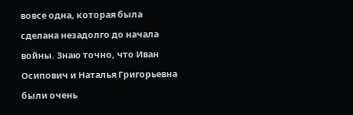вовсе одна, которая была сделана незадолго до начала войны. Знаю точно, что Иван Осипович и Наталья Григорьевна были очень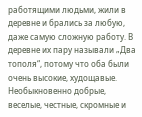работящими людьми, жили в деревне и брались за любую, даже самую сложную работу. В деревне их пару называли „Два тополя“, потому что оба были очень высокие, худощавые. Необыкновенно добрые, веселые, честные, скромные и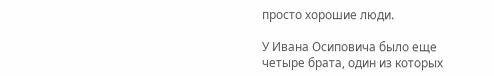просто хорошие люди.

У Ивана Осиповича было еще четыре брата, один из которых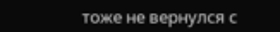тоже не вернулся с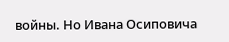войны. Но Ивана Осиповича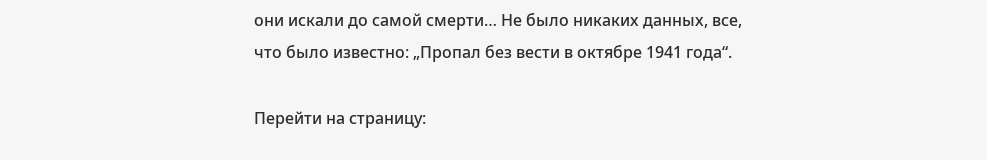они искали до самой смерти… Не было никаких данных, все, что было известно: „Пропал без вести в октябре 1941 года“.

Перейти на страницу: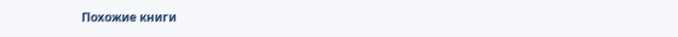Похожие книги